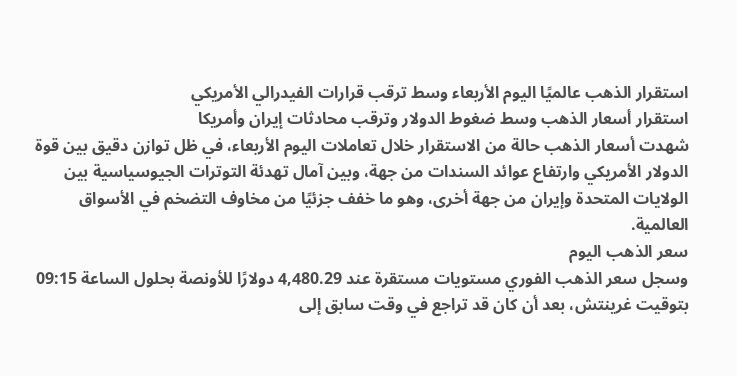استقرار الذهب عالميًا اليوم الأربعاء وسط ترقب قرارات الفيدرالي الأمريكي
استقرار أسعار الذهب وسط ضغوط الدولار وترقب محادثات إيران وأمريكا
شهدت أسعار الذهب حالة من الاستقرار خلال تعاملات اليوم الأربعاء، في ظل توازن دقيق بين قوة الدولار الأمريكي وارتفاع عوائد السندات من جهة، وبين آمال تهدئة التوترات الجيوسياسية بين الولايات المتحدة وإيران من جهة أخرى، وهو ما خفف جزئيًا من مخاوف التضخم في الأسواق العالمية.
سعر الذهب اليوم
وسجل سعر الذهب الفوري مستويات مستقرة عند 4,480.29 دولارًا للأونصة بحلول الساعة 09:15 بتوقيت غرينتش، بعد أن كان قد تراجع في وقت سابق إلى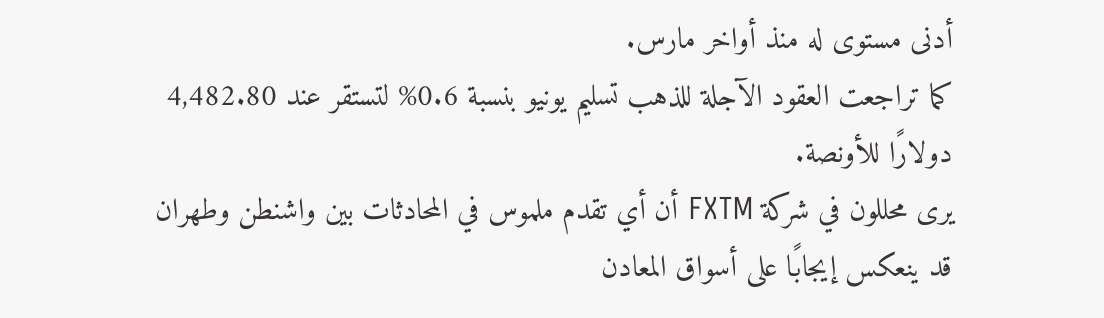أدنى مستوى له منذ أواخر مارس.
كما تراجعت العقود الآجلة للذهب تسليم يونيو بنسبة 0.6% لتستقر عند 4,482.80 دولارًا للأونصة.
يرى محللون في شركة FXTM أن أي تقدم ملموس في المحادثات بين واشنطن وطهران قد ينعكس إيجابًا على أسواق المعادن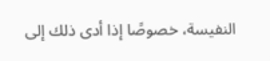النفيسة، خصوصًا إذا أدى ذلك إلى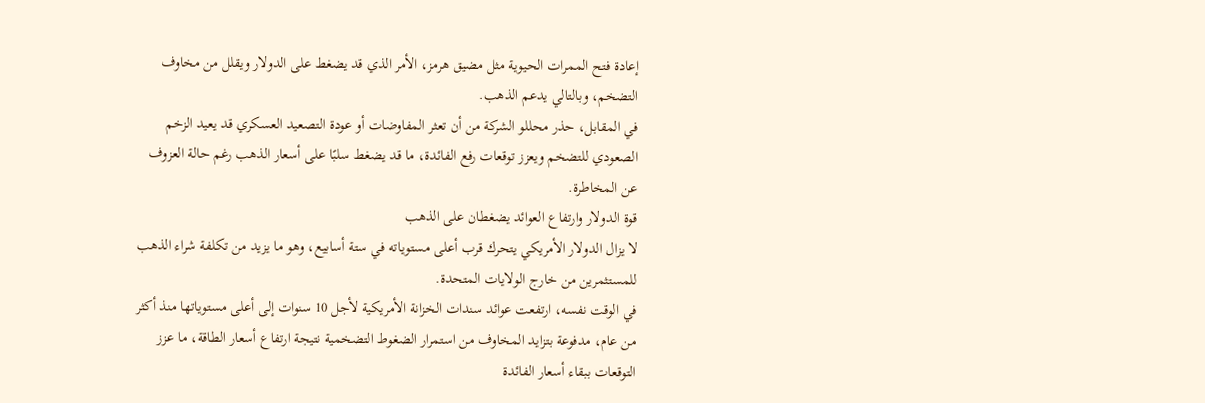إعادة فتح الممرات الحيوية مثل مضيق هرمز، الأمر الذي قد يضغط على الدولار ويقلل من مخاوف التضخم، وبالتالي يدعم الذهب.
في المقابل، حذر محللو الشركة من أن تعثر المفاوضات أو عودة التصعيد العسكري قد يعيد الزخم الصعودي للتضخم ويعزز توقعات رفع الفائدة، ما قد يضغط سلبًا على أسعار الذهب رغم حالة العزوف عن المخاطرة.
قوة الدولار وارتفاع العوائد يضغطان على الذهب
لا يزال الدولار الأمريكي يتحرك قرب أعلى مستوياته في ستة أسابيع، وهو ما يزيد من تكلفة شراء الذهب للمستثمرين من خارج الولايات المتحدة.
في الوقت نفسه، ارتفعت عوائد سندات الخزانة الأمريكية لأجل 10 سنوات إلى أعلى مستوياتها منذ أكثر من عام، مدفوعة بتزايد المخاوف من استمرار الضغوط التضخمية نتيجة ارتفاع أسعار الطاقة، ما عزز التوقعات ببقاء أسعار الفائدة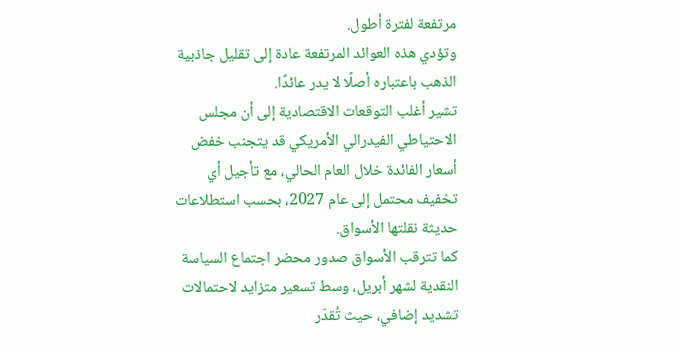مرتفعة لفترة أطول.
وتؤدي هذه العوائد المرتفعة عادة إلى تقليل جاذبية الذهب باعتباره أصلًا لا يدر عائدًا.
تشير أغلب التوقعات الاقتصادية إلى أن مجلس الاحتياطي الفيدرالي الأمريكي قد يتجنب خفض أسعار الفائدة خلال العام الحالي، مع تأجيل أي تخفيف محتمل إلى عام 2027، بحسب استطلاعات حديثة نقلتها الأسواق.
كما تترقب الأسواق صدور محضر اجتماع السياسة النقدية لشهر أبريل، وسط تسعير متزايد لاحتمالات تشديد إضافي، حيث تُقدّر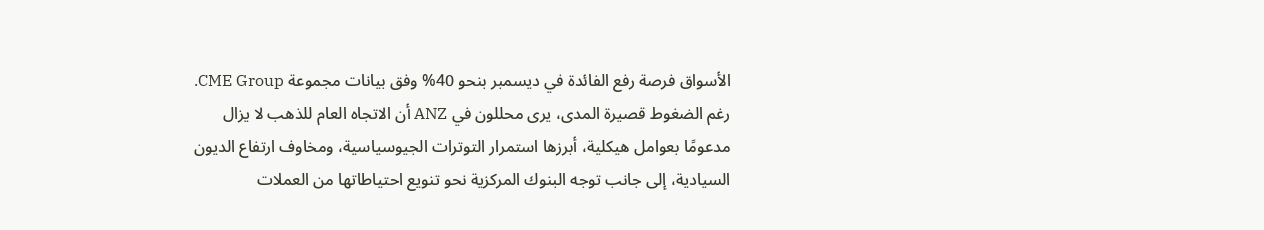الأسواق فرصة رفع الفائدة في ديسمبر بنحو 40% وفق بيانات مجموعة CME Group.
رغم الضغوط قصيرة المدى، يرى محللون في ANZ أن الاتجاه العام للذهب لا يزال مدعومًا بعوامل هيكلية، أبرزها استمرار التوترات الجيوسياسية، ومخاوف ارتفاع الديون السيادية، إلى جانب توجه البنوك المركزية نحو تنويع احتياطاتها من العملات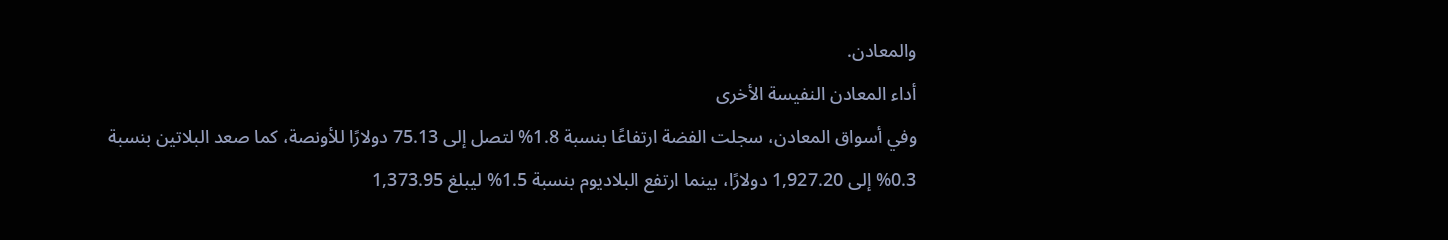والمعادن.
أداء المعادن النفيسة الأخرى
وفي أسواق المعادن، سجلت الفضة ارتفاعًا بنسبة 1.8% لتصل إلى 75.13 دولارًا للأونصة، كما صعد البلاتين بنسبة 0.3% إلى 1,927.20 دولارًا، بينما ارتفع البلاديوم بنسبة 1.5% ليبلغ 1,373.95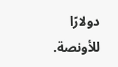دولارًا للأونصة.